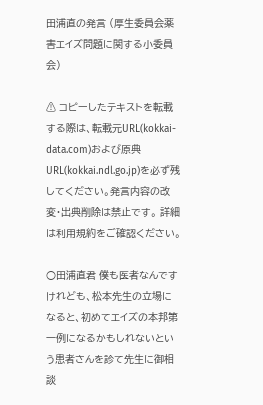田浦直の発言 (厚生委員会薬害エイズ問題に関する小委員会)

⚠ コピーしたテキストを転載する際は、転載元URL(kokkai-data.com)および原典URL(kokkai.ndl.go.jp)を必ず残してください。発言内容の改変・出典削除は禁止です。 詳細は利用規約をご確認ください。

○田浦直君 僕も医者なんですけれども、松本先生の立場になると、初めてエイズの本邦第一例になるかもしれないという患者さんを診て先生に御相談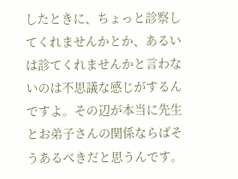したときに、ちょっと診察してくれませんかとか、あるいは診てくれませんかと言わないのは不思議な感じがするんですよ。その辺が本当に先生とお弟子さんの関係ならばそうあるべきだと思うんです。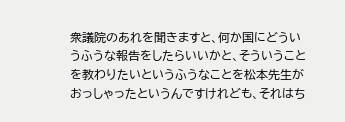衆議院のあれを聞きますと、何か国にどういうふうな報告をしたらいいかと、そういうことを教わりたいというふうなことを松本先生がおっしゃったというんですけれども、それはち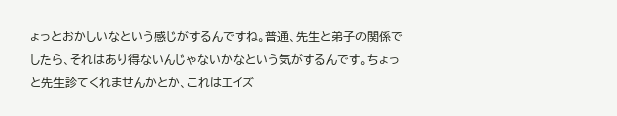ょっとおかしいなという感じがするんですね。普通、先生と弟子の関係でしたら、それはあり得ないんじゃないかなという気がするんです。ちょっと先生診てくれませんかとか、これはエイズ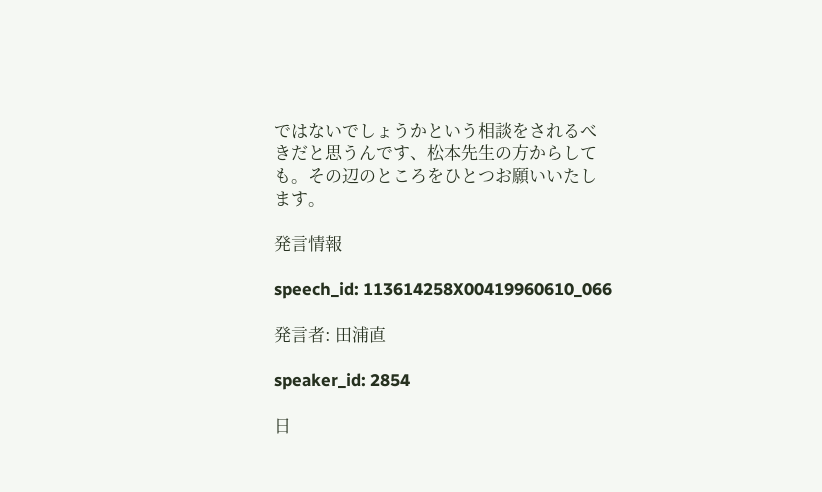ではないでしょうかという相談をされるべきだと思うんです、松本先生の方からしても。その辺のところをひとつお願いいたします。

発言情報

speech_id: 113614258X00419960610_066

発言者: 田浦直

speaker_id: 2854

日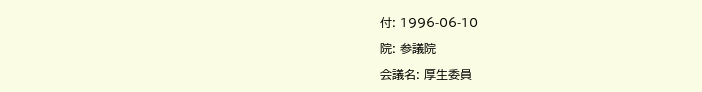付: 1996-06-10

院: 参議院

会議名: 厚生委員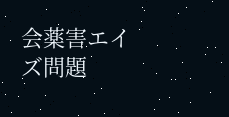会薬害エイズ問題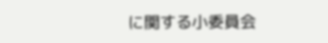に関する小委員会